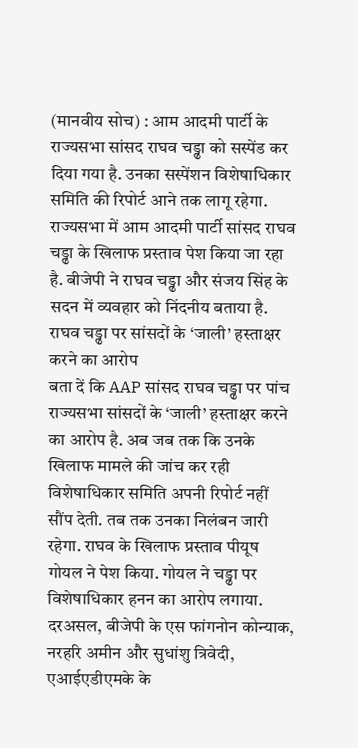(मानवीय सोच) : आम आदमी पार्टी के राज्यसभा सांसद राघव चड्ढा को सस्पेंड कर दिया गया है. उनका सस्पेंशन विशेषाधिकार समिति की रिपोर्ट आने तक लागू रहेगा. राज्यसभा में आम आदमी पार्टी सांसद राघव चड्ढा के खिलाफ प्रस्ताव पेश किया जा रहा है. बीजेपी ने राघव चड्ढा और संजय सिंह के सदन में व्यवहार को निंदनीय बताया है.
राघव चड्ढा पर सांसदों के ‘जाली’ हस्ताक्षर करने का आरोप
बता दें कि AAP सांसद राघव चड्ढा पर पांच राज्यसभा सांसदों के ‘जाली’ हस्ताक्षर करने का आरोप है. अब जब तक कि उनके खिलाफ मामले की जांच कर रही विशेषाधिकार समिति अपनी रिपोर्ट नहीं सौंप देती. तब तक उनका निलंबन जारी रहेगा. राघव के खिलाफ प्रस्ताव पीयूष गोयल ने पेश किया. गोयल ने चड्ढा पर विशेषाधिकार हनन का आरोप लगाया.
दरअसल, बीजेपी के एस फांगनोन कोन्याक, नरहरि अमीन और सुधांशु त्रिवेदी, एआईएडीएमके के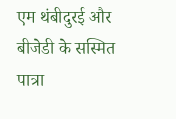एम थंबीदुरई और बीजेडी के सस्मित पात्रा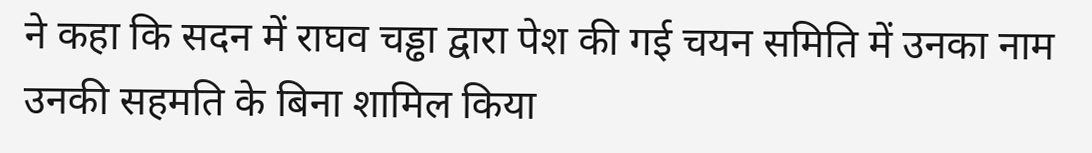ने कहा कि सदन में राघव चड्ढा द्वारा पेश की गई चयन समिति में उनका नाम उनकी सहमति के बिना शामिल किया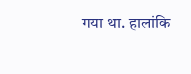गया था. हालांकि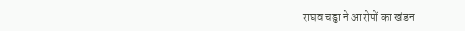राघव चड्ढा ने आरोपों का खंडन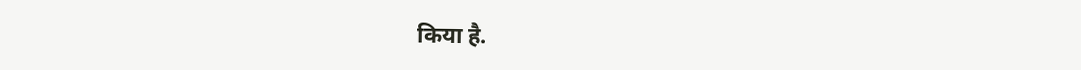किया है.